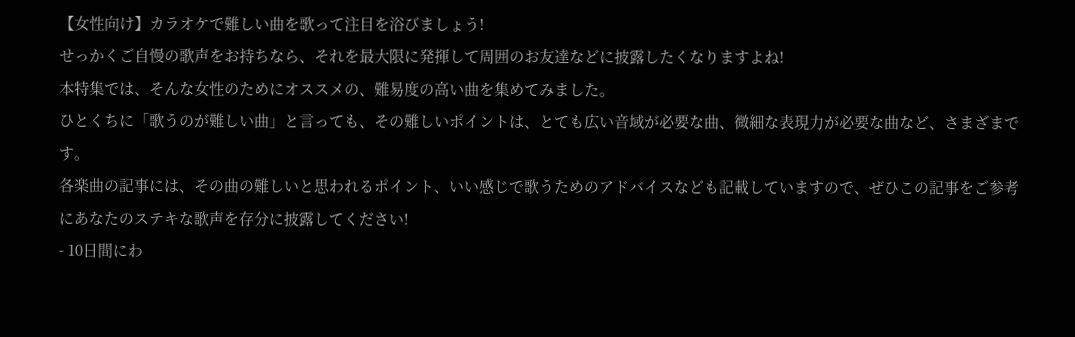【女性向け】カラオケで難しい曲を歌って注目を浴びましょう!
せっかくご自慢の歌声をお持ちなら、それを最大限に発揮して周囲のお友達などに披露したくなりますよね!
本特集では、そんな女性のためにオススメの、難易度の高い曲を集めてみました。
ひとくちに「歌うのが難しい曲」と言っても、その難しいポイントは、とても広い音域が必要な曲、微細な表現力が必要な曲など、さまざまです。
各楽曲の記事には、その曲の難しいと思われるポイント、いい感じで歌うためのアドバイスなども記載していますので、ぜひこの記事をご参考にあなたのステキな歌声を存分に披露してください!
- 10日間にわ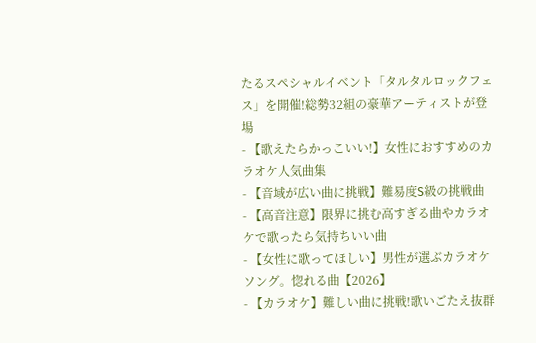たるスペシャルイベント「タルタルロックフェス」を開催!総勢32組の豪華アーティストが登場
- 【歌えたらかっこいい!】女性におすすめのカラオケ人気曲集
- 【音域が広い曲に挑戦】難易度S級の挑戦曲
- 【高音注意】限界に挑む高すぎる曲やカラオケで歌ったら気持ちいい曲
- 【女性に歌ってほしい】男性が選ぶカラオケソング。惚れる曲【2026】
- 【カラオケ】難しい曲に挑戦!歌いごたえ抜群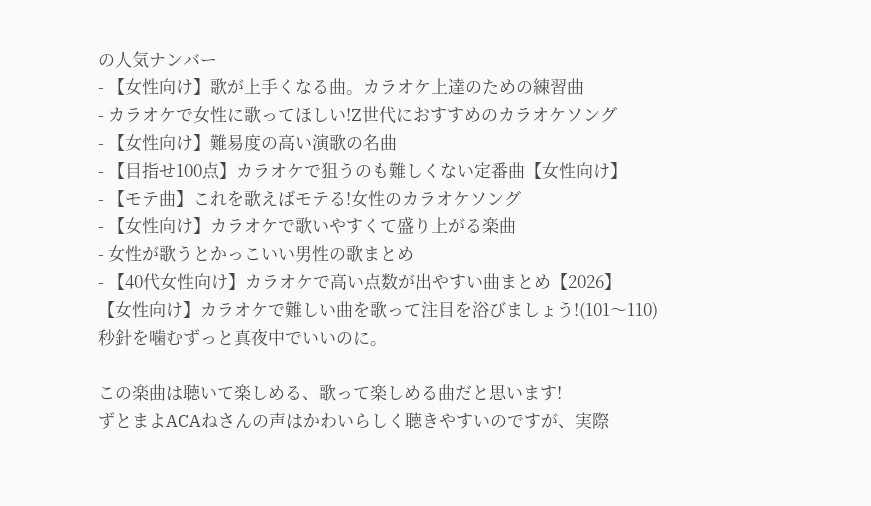の人気ナンバー
- 【女性向け】歌が上手くなる曲。カラオケ上達のための練習曲
- カラオケで女性に歌ってほしい!Z世代におすすめのカラオケソング
- 【女性向け】難易度の高い演歌の名曲
- 【目指せ100点】カラオケで狙うのも難しくない定番曲【女性向け】
- 【モテ曲】これを歌えばモテる!女性のカラオケソング
- 【女性向け】カラオケで歌いやすくて盛り上がる楽曲
- 女性が歌うとかっこいい男性の歌まとめ
- 【40代女性向け】カラオケで高い点数が出やすい曲まとめ【2026】
【女性向け】カラオケで難しい曲を歌って注目を浴びましょう!(101〜110)
秒針を噛むずっと真夜中でいいのに。

この楽曲は聴いて楽しめる、歌って楽しめる曲だと思います!
ずとまよACAねさんの声はかわいらしく聴きやすいのですが、実際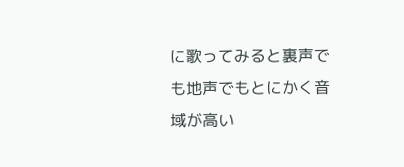に歌ってみると裏声でも地声でもとにかく音域が高い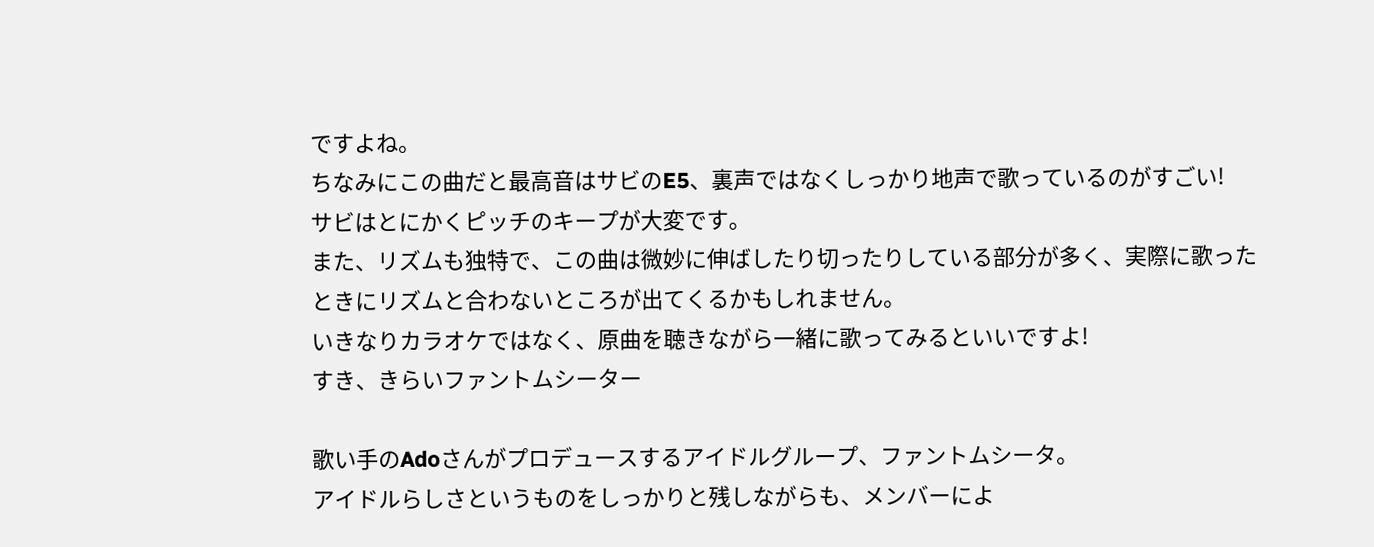ですよね。
ちなみにこの曲だと最高音はサビのE5、裏声ではなくしっかり地声で歌っているのがすごい!
サビはとにかくピッチのキープが大変です。
また、リズムも独特で、この曲は微妙に伸ばしたり切ったりしている部分が多く、実際に歌ったときにリズムと合わないところが出てくるかもしれません。
いきなりカラオケではなく、原曲を聴きながら一緒に歌ってみるといいですよ!
すき、きらいファントムシーター

歌い手のAdoさんがプロデュースするアイドルグループ、ファントムシータ。
アイドルらしさというものをしっかりと残しながらも、メンバーによ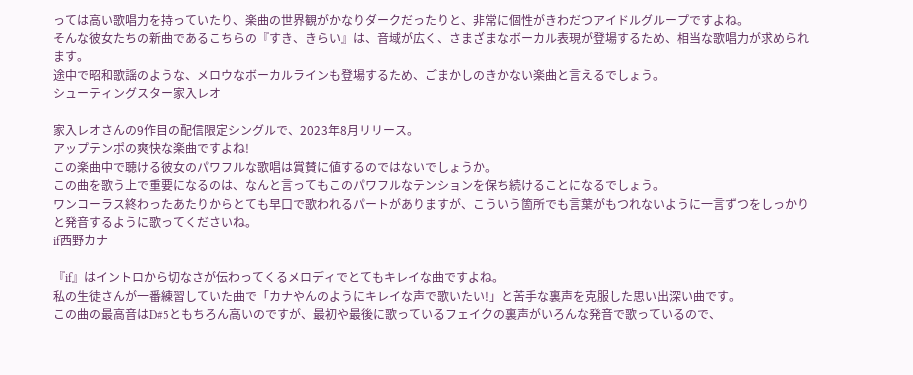っては高い歌唱力を持っていたり、楽曲の世界観がかなりダークだったりと、非常に個性がきわだつアイドルグループですよね。
そんな彼女たちの新曲であるこちらの『すき、きらい』は、音域が広く、さまざまなボーカル表現が登場するため、相当な歌唱力が求められます。
途中で昭和歌謡のような、メロウなボーカルラインも登場するため、ごまかしのきかない楽曲と言えるでしょう。
シューティングスター家入レオ

家入レオさんの9作目の配信限定シングルで、2023年8月リリース。
アップテンポの爽快な楽曲ですよね!
この楽曲中で聴ける彼女のパワフルな歌唱は賞賛に値するのではないでしょうか。
この曲を歌う上で重要になるのは、なんと言ってもこのパワフルなテンションを保ち続けることになるでしょう。
ワンコーラス終わったあたりからとても早口で歌われるパートがありますが、こういう箇所でも言葉がもつれないように一言ずつをしっかりと発音するように歌ってくださいね。
if西野カナ

『if』はイントロから切なさが伝わってくるメロディでとてもキレイな曲ですよね。
私の生徒さんが一番練習していた曲で「カナやんのようにキレイな声で歌いたい!」と苦手な裏声を克服した思い出深い曲です。
この曲の最高音はD#5ともちろん高いのですが、最初や最後に歌っているフェイクの裏声がいろんな発音で歌っているので、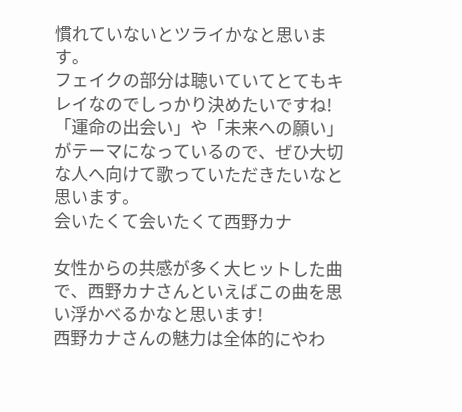慣れていないとツライかなと思います。
フェイクの部分は聴いていてとてもキレイなのでしっかり決めたいですね!
「運命の出会い」や「未来への願い」がテーマになっているので、ぜひ大切な人へ向けて歌っていただきたいなと思います。
会いたくて会いたくて西野カナ

女性からの共感が多く大ヒットした曲で、西野カナさんといえばこの曲を思い浮かべるかなと思います!
西野カナさんの魅力は全体的にやわ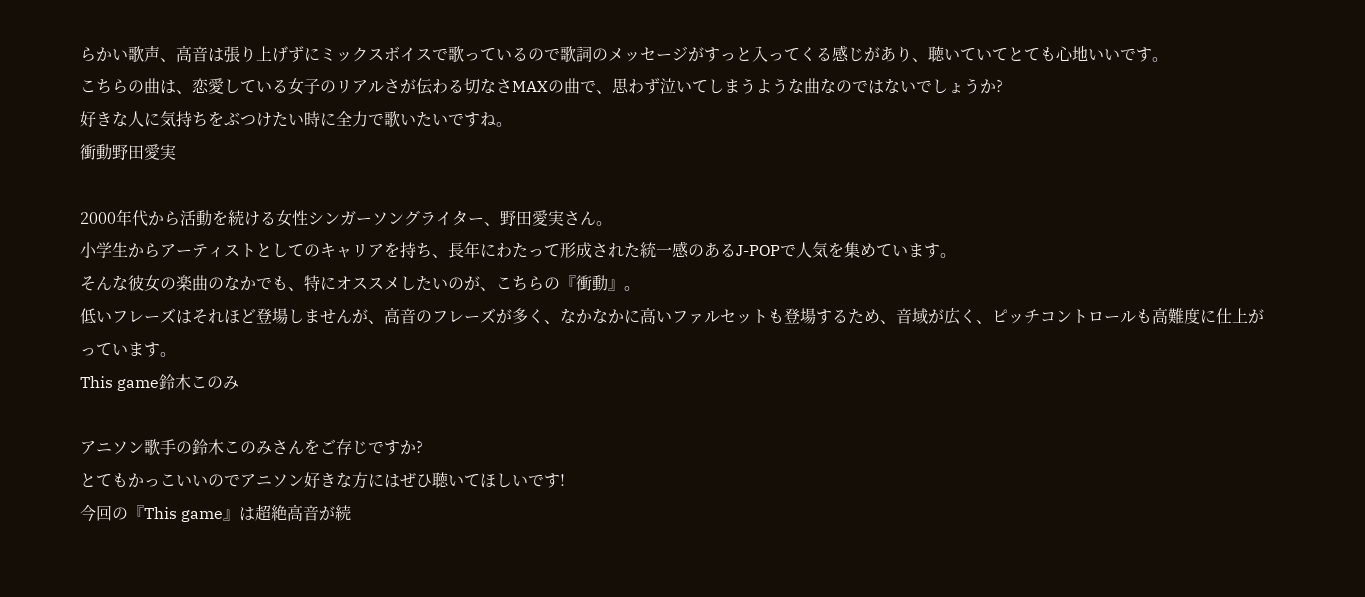らかい歌声、高音は張り上げずにミックスボイスで歌っているので歌詞のメッセージがすっと入ってくる感じがあり、聴いていてとても心地いいです。
こちらの曲は、恋愛している女子のリアルさが伝わる切なさMAXの曲で、思わず泣いてしまうような曲なのではないでしょうか?
好きな人に気持ちをぶつけたい時に全力で歌いたいですね。
衝動野田愛実

2000年代から活動を続ける女性シンガーソングライター、野田愛実さん。
小学生からアーティストとしてのキャリアを持ち、長年にわたって形成された統一感のあるJ-POPで人気を集めています。
そんな彼女の楽曲のなかでも、特にオススメしたいのが、こちらの『衝動』。
低いフレーズはそれほど登場しませんが、高音のフレーズが多く、なかなかに高いファルセットも登場するため、音域が広く、ピッチコントロールも高難度に仕上がっています。
This game鈴木このみ

アニソン歌手の鈴木このみさんをご存じですか?
とてもかっこいいのでアニソン好きな方にはぜひ聴いてほしいです!
今回の『This game』は超絶高音が続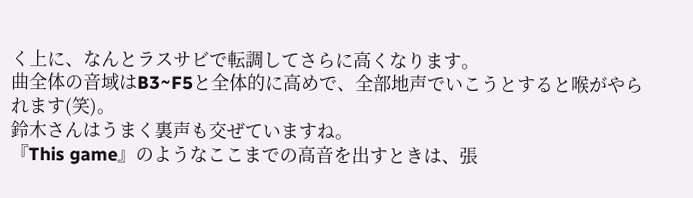く上に、なんとラスサビで転調してさらに高くなります。
曲全体の音域はB3~F5と全体的に高めで、全部地声でいこうとすると喉がやられます(笑)。
鈴木さんはうまく裏声も交ぜていますね。
『This game』のようなここまでの高音を出すときは、張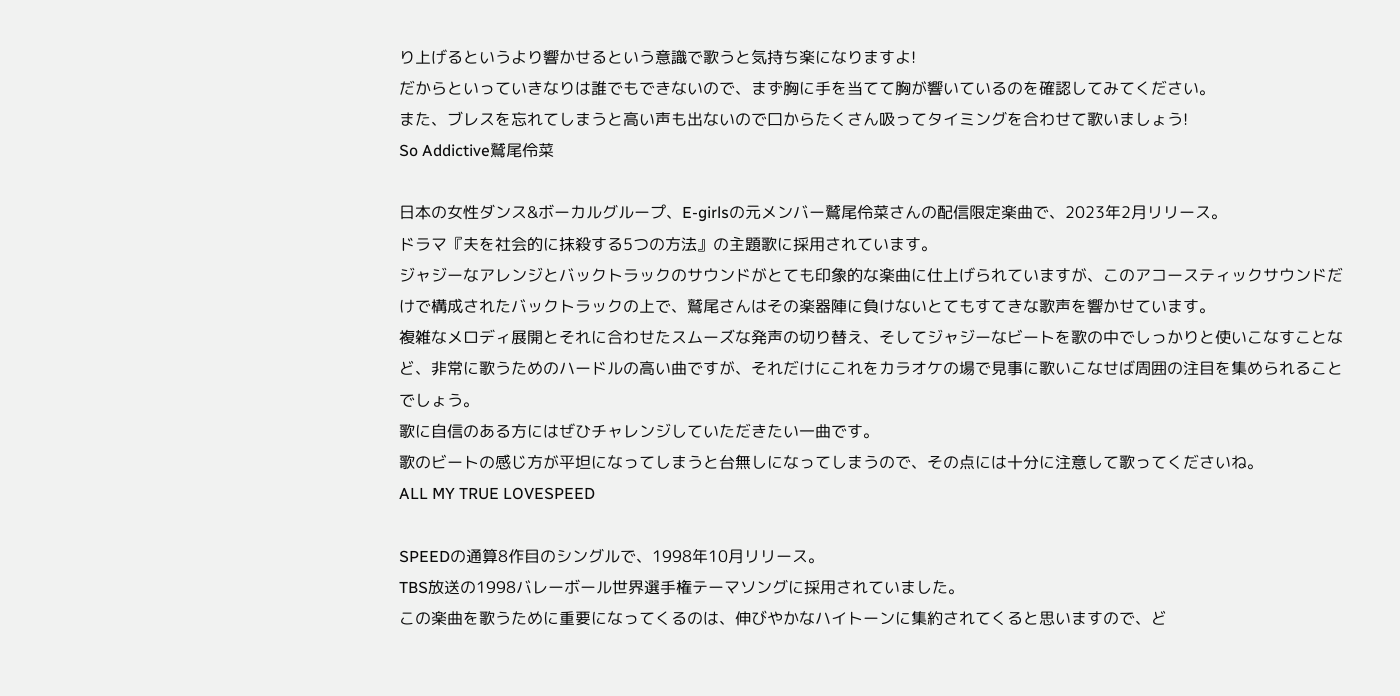り上げるというより響かせるという意識で歌うと気持ち楽になりますよ!
だからといっていきなりは誰でもできないので、まず胸に手を当てて胸が響いているのを確認してみてください。
また、ブレスを忘れてしまうと高い声も出ないので口からたくさん吸ってタイミングを合わせて歌いましょう!
So Addictive鷲尾伶菜

日本の女性ダンス&ボーカルグループ、E-girlsの元メンバー鷲尾伶菜さんの配信限定楽曲で、2023年2月リリース。
ドラマ『夫を社会的に抹殺する5つの方法』の主題歌に採用されています。
ジャジーなアレンジとバックトラックのサウンドがとても印象的な楽曲に仕上げられていますが、このアコースティックサウンドだけで構成されたバックトラックの上で、鷲尾さんはその楽器陣に負けないとてもすてきな歌声を響かせています。
複雑なメロディ展開とそれに合わせたスムーズな発声の切り替え、そしてジャジーなビートを歌の中でしっかりと使いこなすことなど、非常に歌うためのハードルの高い曲ですが、それだけにこれをカラオケの場で見事に歌いこなせば周囲の注目を集められることでしょう。
歌に自信のある方にはぜひチャレンジしていただきたい一曲です。
歌のビートの感じ方が平坦になってしまうと台無しになってしまうので、その点には十分に注意して歌ってくださいね。
ALL MY TRUE LOVESPEED

SPEEDの通算8作目のシングルで、1998年10月リリース。
TBS放送の1998バレーボール世界選手権テーマソングに採用されていました。
この楽曲を歌うために重要になってくるのは、伸びやかなハイトーンに集約されてくると思いますので、ど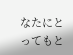なたにとってもと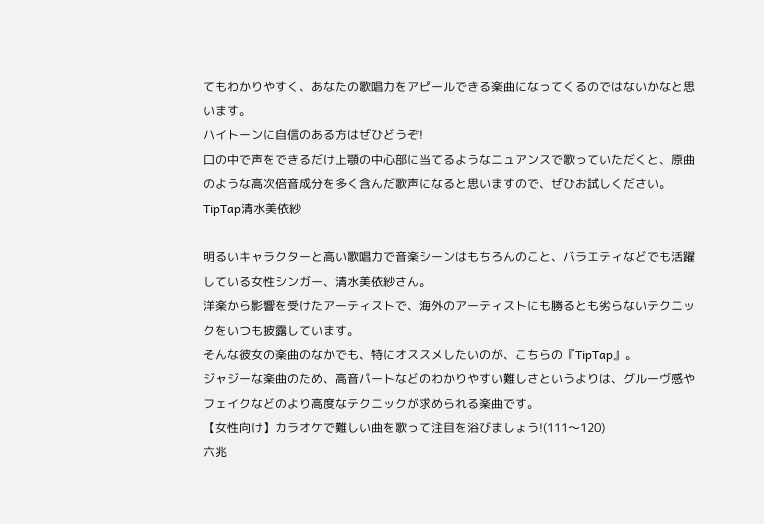てもわかりやすく、あなたの歌唱力をアピールできる楽曲になってくるのではないかなと思います。
ハイトーンに自信のある方はぜひどうぞ!
口の中で声をできるだけ上顎の中心部に当てるようなニュアンスで歌っていただくと、原曲のような高次倍音成分を多く含んだ歌声になると思いますので、ぜひお試しください。
TipTap清水美依紗

明るいキャラクターと高い歌唱力で音楽シーンはもちろんのこと、バラエティなどでも活躍している女性シンガー、清水美依紗さん。
洋楽から影響を受けたアーティストで、海外のアーティストにも勝るとも劣らないテクニックをいつも披露しています。
そんな彼女の楽曲のなかでも、特にオススメしたいのが、こちらの『TipTap』。
ジャジーな楽曲のため、高音パートなどのわかりやすい難しさというよりは、グルーヴ感やフェイクなどのより高度なテクニックが求められる楽曲です。
【女性向け】カラオケで難しい曲を歌って注目を浴びましょう!(111〜120)
六兆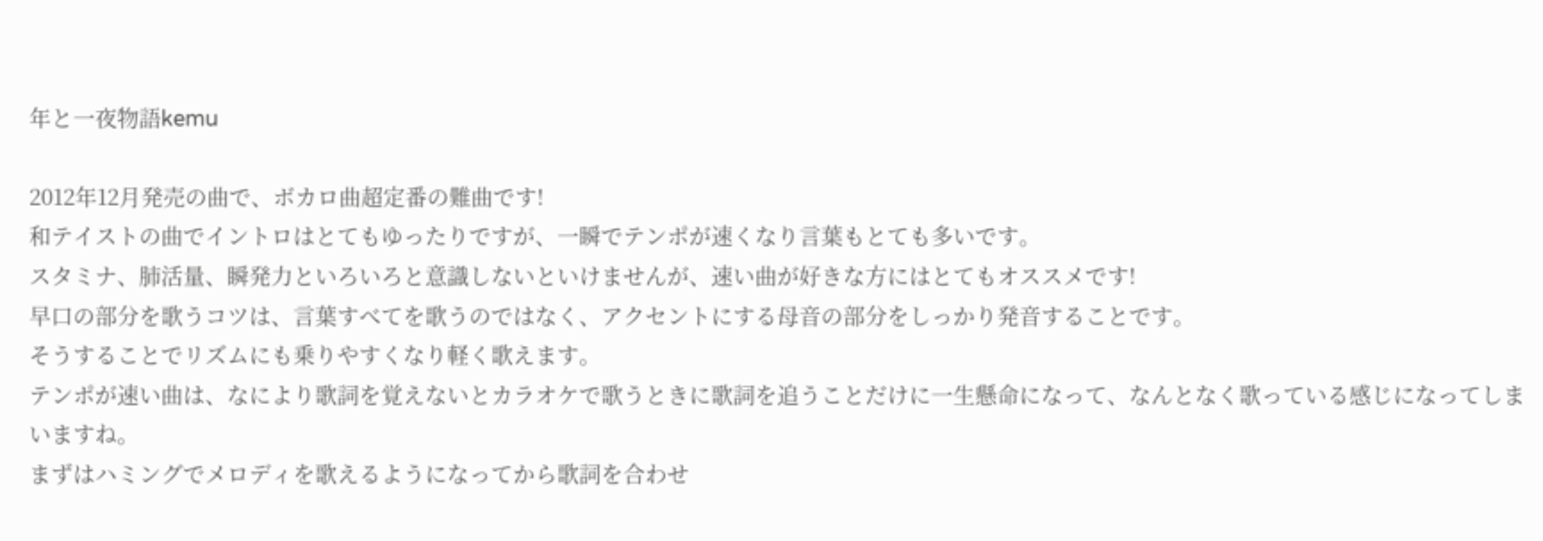年と一夜物語kemu

2012年12月発売の曲で、ボカロ曲超定番の難曲です!
和テイストの曲でイントロはとてもゆったりですが、一瞬でテンポが速くなり言葉もとても多いです。
スタミナ、肺活量、瞬発力といろいろと意識しないといけませんが、速い曲が好きな方にはとてもオススメです!
早口の部分を歌うコツは、言葉すべてを歌うのではなく、アクセントにする母音の部分をしっかり発音することです。
そうすることでリズムにも乗りやすくなり軽く歌えます。
テンポが速い曲は、なにより歌詞を覚えないとカラオケで歌うときに歌詞を追うことだけに一生懸命になって、なんとなく歌っている感じになってしまいますね。
まずはハミングでメロディを歌えるようになってから歌詞を合わせ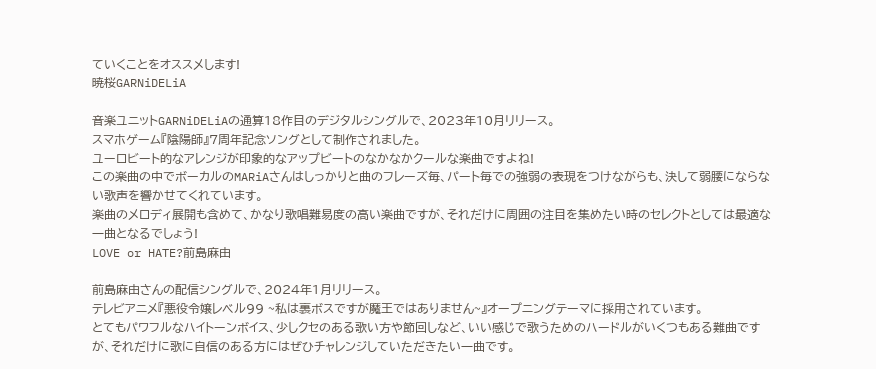ていくことをオススメします!
暁桜GARNiDELiA

音楽ユニットGARNiDELiAの通算18作目のデジタルシングルで、2023年10月リリース。
スマホゲーム『陰陽師』7周年記念ソングとして制作されました。
ユーロビート的なアレンジが印象的なアップビートのなかなかクールな楽曲ですよね!
この楽曲の中でボーカルのMARiAさんはしっかりと曲のフレーズ毎、パート毎での強弱の表現をつけながらも、決して弱腰にならない歌声を響かせてくれています。
楽曲のメロディ展開も含めて、かなり歌唱難易度の高い楽曲ですが、それだけに周囲の注目を集めたい時のセレクトとしては最適な一曲となるでしょう!
LOVE or HATE?前島麻由

前島麻由さんの配信シングルで、2024年1月リリース。
テレビアニメ『悪役令嬢レベル99 ~私は裏ボスですが魔王ではありません~』オープニングテーマに採用されています。
とてもパワフルなハイトーンボイス、少しクセのある歌い方や節回しなど、いい感じで歌うためのハードルがいくつもある難曲ですが、それだけに歌に自信のある方にはぜひチャレンジしていただきたい一曲です。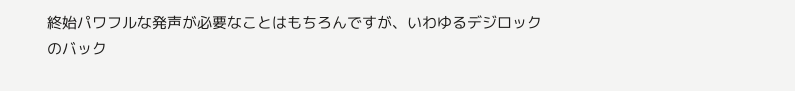終始パワフルな発声が必要なことはもちろんですが、いわゆるデジロックのバック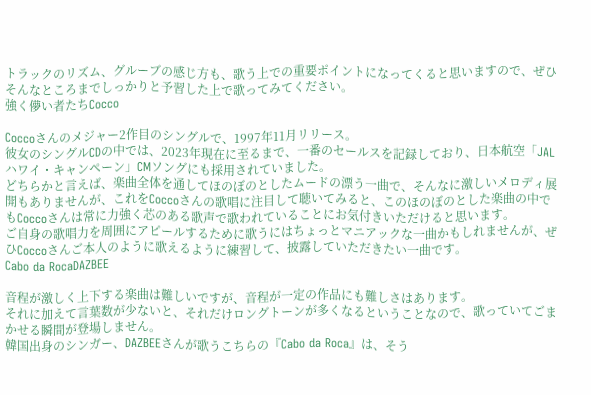トラックのリズム、グルーブの感じ方も、歌う上での重要ポイントになってくると思いますので、ぜひそんなところまでしっかりと予習した上で歌ってみてください。
強く儚い者たちCocco

Coccoさんのメジャー2作目のシングルで、1997年11月リリース。
彼女のシングルCDの中では、2023年現在に至るまで、一番のセールスを記録しており、日本航空「JALハワイ・キャンペーン」CMソングにも採用されていました。
どちらかと言えば、楽曲全体を通してほのぼのとしたムードの漂う一曲で、そんなに激しいメロディ展開もありませんが、これをCoccoさんの歌唱に注目して聴いてみると、このほのぼのとした楽曲の中でもCoccoさんは常に力強く芯のある歌声で歌われていることにお気付きいただけると思います。
ご自身の歌唱力を周囲にアピールするために歌うにはちょっとマニアックな一曲かもしれませんが、ぜひCoccoさんご本人のように歌えるように練習して、披露していただきたい一曲です。
Cabo da RocaDAZBEE

音程が激しく上下する楽曲は難しいですが、音程が一定の作品にも難しさはあります。
それに加えて言葉数が少ないと、それだけロングトーンが多くなるということなので、歌っていてごまかせる瞬間が登場しません。
韓国出身のシンガー、DAZBEEさんが歌うこちらの『Cabo da Roca』は、そう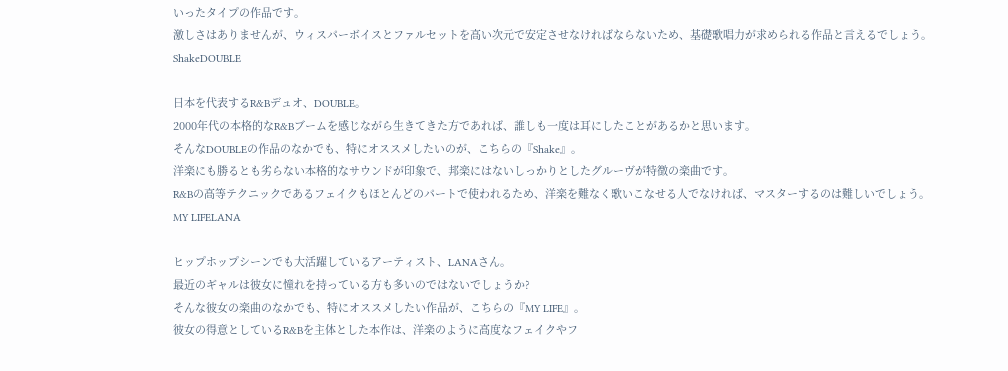いったタイプの作品です。
激しさはありませんが、ウィスパーボイスとファルセットを高い次元で安定させなければならないため、基礎歌唱力が求められる作品と言えるでしょう。
ShakeDOUBLE

日本を代表するR&Bデュオ、DOUBLE。
2000年代の本格的なR&Bブームを感じながら生きてきた方であれば、誰しも一度は耳にしたことがあるかと思います。
そんなDOUBLEの作品のなかでも、特にオススメしたいのが、こちらの『Shake』。
洋楽にも勝るとも劣らない本格的なサウンドが印象で、邦楽にはないしっかりとしたグルーヴが特徴の楽曲です。
R&Bの高等テクニックであるフェイクもほとんどのパートで使われるため、洋楽を難なく歌いこなせる人でなければ、マスターするのは難しいでしょう。
MY LIFELANA

ヒップホップシーンでも大活躍しているアーティスト、LANAさん。
最近のギャルは彼女に憧れを持っている方も多いのではないでしょうか?
そんな彼女の楽曲のなかでも、特にオススメしたい作品が、こちらの『MY LIFE』。
彼女の得意としているR&Bを主体とした本作は、洋楽のように高度なフェイクやフ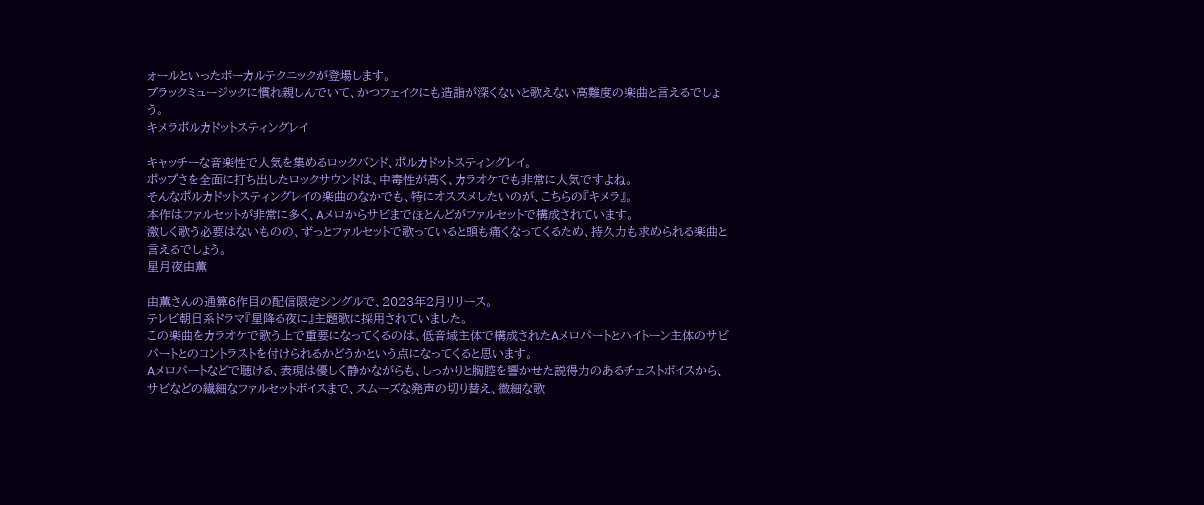ォールといったボーカルテクニックが登場します。
ブラックミュージックに慣れ親しんでいて、かつフェイクにも造詣が深くないと歌えない高難度の楽曲と言えるでしょう。
キメラポルカドットスティングレイ

キャッチーな音楽性で人気を集めるロックバンド、ポルカドットスティングレイ。
ポップさを全面に打ち出したロックサウンドは、中毒性が高く、カラオケでも非常に人気ですよね。
そんなポルカドットスティングレイの楽曲のなかでも、特にオススメしたいのが、こちらの『キメラ』。
本作はファルセットが非常に多く、Aメロからサビまでほとんどがファルセットで構成されています。
激しく歌う必要はないものの、ずっとファルセットで歌っていると頭も痛くなってくるため、持久力も求められる楽曲と言えるでしょう。
星月夜由薫

由薫さんの通算6作目の配信限定シングルで、2023年2月リリース。
テレビ朝日系ドラマ『星降る夜に』主題歌に採用されていました。
この楽曲をカラオケで歌う上で重要になってくるのは、低音域主体で構成されたAメロパートとハイトーン主体のサビパートとのコントラストを付けられるかどうかという点になってくると思います。
Aメロパートなどで聴ける、表現は優しく静かながらも、しっかりと胸腔を響かせた説得力のあるチェストボイスから、サビなどの繊細なファルセットボイスまで、スムーズな発声の切り替え、微細な歌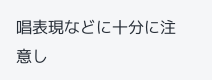唱表現などに十分に注意し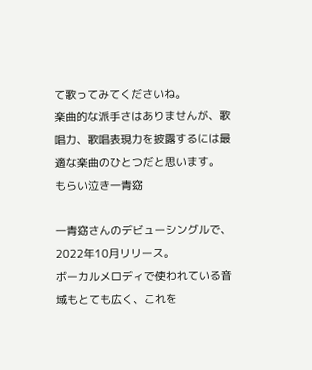て歌ってみてくださいね。
楽曲的な派手さはありませんが、歌唱力、歌唱表現力を披露するには最適な楽曲のひとつだと思います。
もらい泣き一青窈

一青窈さんのデビューシングルで、2022年10月リリース。
ボーカルメロディで使われている音域もとても広く、これを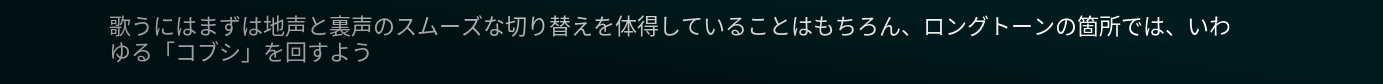歌うにはまずは地声と裏声のスムーズな切り替えを体得していることはもちろん、ロングトーンの箇所では、いわゆる「コブシ」を回すよう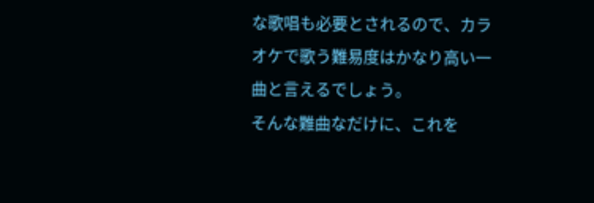な歌唱も必要とされるので、カラオケで歌う難易度はかなり高い一曲と言えるでしょう。
そんな難曲なだけに、これを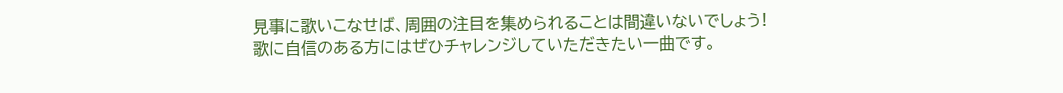見事に歌いこなせば、周囲の注目を集められることは間違いないでしょう!
歌に自信のある方にはぜひチャレンジしていただきたい一曲です。